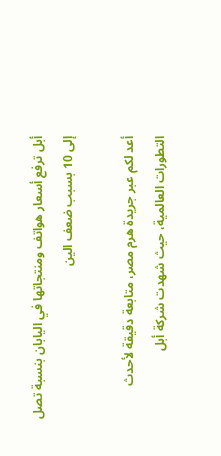أبل ترفع أسعار هواتف ومنتجاتها في اليابان بنسبة تصل إلى 10 بسبب ضعف الين

أعد لكم عبر جريدة هرم مصر، متابعة دقيقة لأحدث التطورات العالمية، حيث شهدت شركة أبل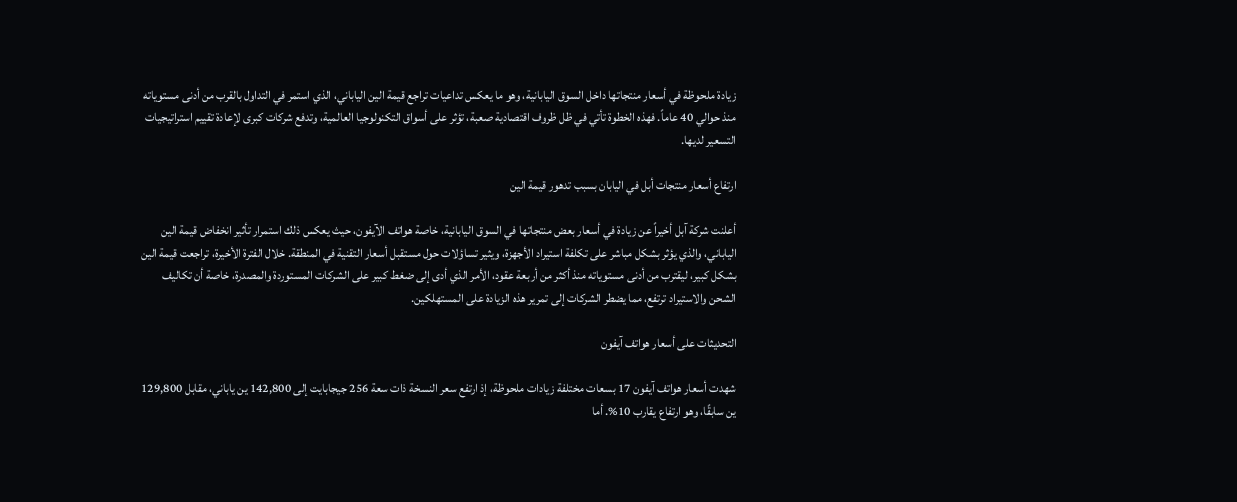زيادة ملحوظة في أسعار منتجاتها داخل السوق اليابانية، وهو ما يعكس تداعيات تراجع قيمة الين الياباني، الذي استمر في التداول بالقرب من أدنى مستوياته منذ حوالي 40 عاماً. فهذه الخطوة تأتي في ظل ظروف اقتصادية صعبة، تؤثر على أسواق التكنولوجيا العالمية، وتدفع شركات كبرى لإعادة تقييم استراتيجيات التسعير لديها.

ارتفاع أسعار منتجات أبل في اليابان بسبب تدهور قيمة الين

أعلنت شركة آبل أخيراً عن زيادة في أسعار بعض منتجاتها في السوق اليابانية، خاصة هواتف الآيفون، حيث يعكس ذلك استمرار تأثير انخفاض قيمة الين الياباني، والذي يؤثر بشكل مباشر على تكلفة استيراد الأجهزة، ويثير تساؤلات حول مستقبل أسعار التقنية في المنطقة. خلال الفترة الأخيرة، تراجعت قيمة الين بشكل كبير، ليقترب من أدنى مستوياته منذ أكثر من أربعة عقود، الأمر الذي أدى إلى ضغط كبير على الشركات المستوردة والمصدرة، خاصة أن تكاليف الشحن والاستيراد ترتفع، مما يضطر الشركات إلى تمرير هذه الزيادة على المستهلكين.

التحديثات على أسعار هواتف آيفون

شهدت أسعار هواتف آيفون 17 بسعات مختلفة زيادات ملحوظة، إذ ارتفع سعر النسخة ذات سعة 256 جيجابايت إلى 142,800 ين ياباني، مقابل 129,800 ين سابقًا، وهو ارتفاع يقارب 10%. أما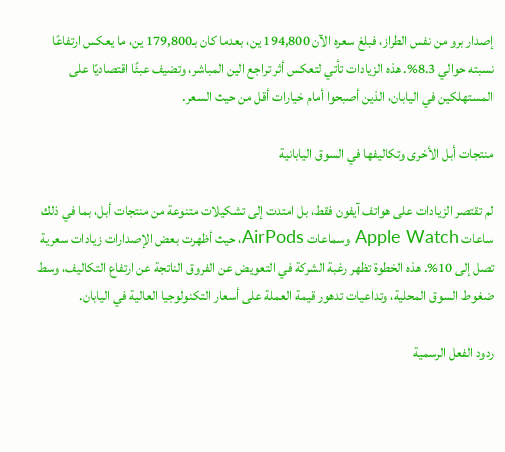إصدار برو من نفس الطراز، فبلغ سعره الآن 194,800 ين، بعدما كان بـ179,800 ين، ما يعكس ارتفاعًا نسبته حوالي 8.3%. هذه الزيادات تأتي لتعكس أثر تراجع الين المباشر، وتضيف عبئًا اقتصاديًا على المستهلكين في اليابان، الذين أصبحوا أمام خيارات أقل من حيث السعر.

منتجات أبل الأخرى وتكاليفها في السوق اليابانية

لم تقتصر الزيادات على هواتف آيفون فقط، بل امتدت إلى تشكيلات متنوعة من منتجات أبل، بما في ذلك ساعات Apple Watch وسماعات AirPods، حيث أظهرت بعض الإصدارات زيادات سعرية تصل إلى 10%. هذه الخطوة تظهر رغبة الشركة في التعويض عن الفروق الناتجة عن ارتفاع التكاليف، وسط ضغوط السوق المحلية، وتداعيات تدهور قيمة العملة على أسعار التكنولوجيا العالية في اليابان.

ردود الفعل الرسمية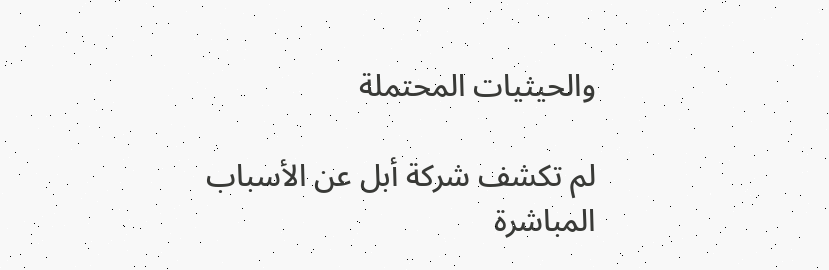والحيثيات المحتملة

لم تكشف شركة أبل عن الأسباب المباشرة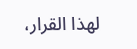لهذا القرار،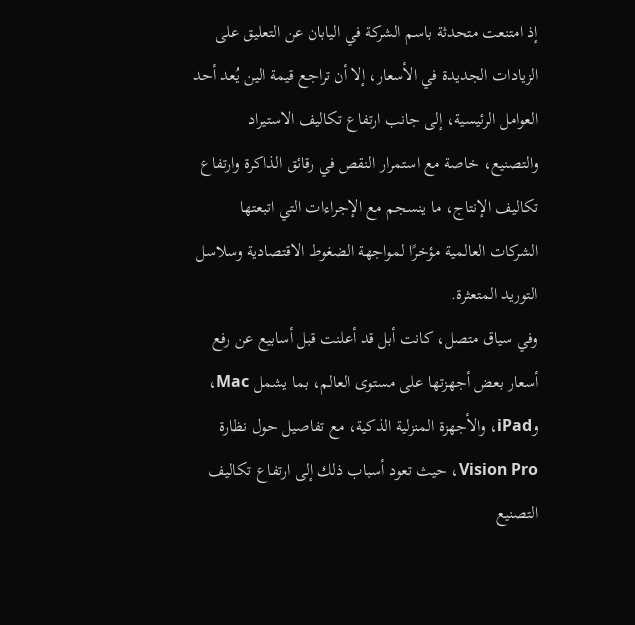إذ امتنعت متحدثة باسم الشركة في اليابان عن التعليق على الزيادات الجديدة في الأسعار، إلا أن تراجع قيمة الين يُعد أحد العوامل الرئيسية، إلى جانب ارتفاع تكاليف الاستيراد والتصنيع، خاصة مع استمرار النقص في رقائق الذاكرة وارتفاع تكاليف الإنتاج، ما ينسجم مع الإجراءات التي اتبعتها الشركات العالمية مؤخرًا لمواجهة الضغوط الاقتصادية وسلاسل التوريد المتعثرة.
وفي سياق متصل، كانت أبل قد أعلنت قبل أسابيع عن رفع أسعار بعض أجهزتها على مستوى العالم، بما يشمل Mac، وiPad، والأجهزة المنزلية الذكية، مع تفاصيل حول نظارة Vision Pro، حيث تعود أسباب ذلك إلى ارتفاع تكاليف التصنيع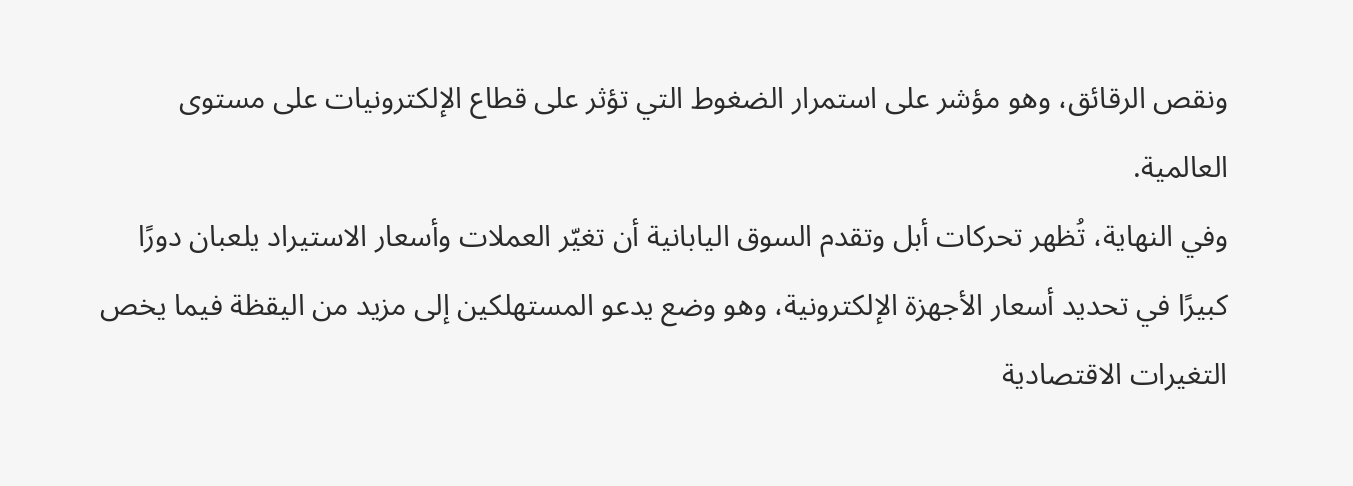ونقص الرقائق، وهو مؤشر على استمرار الضغوط التي تؤثر على قطاع الإلكترونيات على مستوى العالمية.
وفي النهاية، تُظهر تحركات أبل وتقدم السوق اليابانية أن تغيّر العملات وأسعار الاستيراد يلعبان دورًا كبيرًا في تحديد أسعار الأجهزة الإلكترونية، وهو وضع يدعو المستهلكين إلى مزيد من اليقظة فيما يخص التغيرات الاقتصادية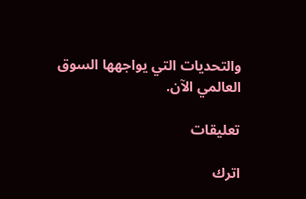والتحديات التي يواجهها السوق العالمي الآن.

تعليقات

اترك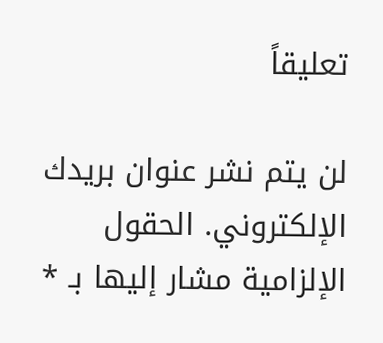تعليقاً

لن يتم نشر عنوان بريدك الإلكتروني. الحقول الإلزامية مشار إليها بـ *